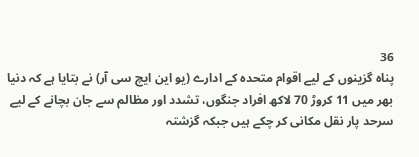36
پناہ گزینوں کے لیے اقوام متحدہ کے ادارے (یو این ایچ سی آر) نے بتایا ہے کہ دنیا بھر میں 11 کروڑ 70 لاکھ افراد جنگوں، تشدد اور مظالم سے جان بچانے کے لیے سرحد پار نقل مکانی کر چکے ہیں جبکہ گزشتہ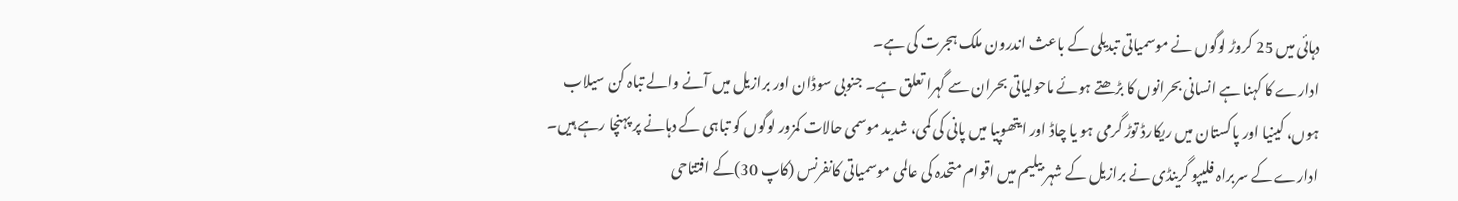دہائی میں 25 کروڑ لوگوں نے موسمیاتی تبدیلی کے باعث اندرون ملک ہجرت کی ہے۔
ادارے کا کہنا ہے انسانی بحرانوں کا بڑھتے ہوئے ماحولیاتی بحران سے گہرا تعلق ہے۔ جنوبی سوڈان اور برازیل میں آنے والے تباہ کن سیلاب ہوں، کینیا اور پاکستان میں ریکارڈ توڑ گرمی ہو یا چاڈ اور ایتھوپیا میں پانی کی کمی، شدید موسمی حالات کمزور لوگوں کو تباہی کے دہانے پر پہنچا رہے ہیں۔
ادارے کے سربراہ فلیپو گرینڈی نے برازیل کے شہر بیلیم میں اقوام متحدہ کی عالمی موسمیاتی کانفرنس (کاپ 30)کے افتتاحی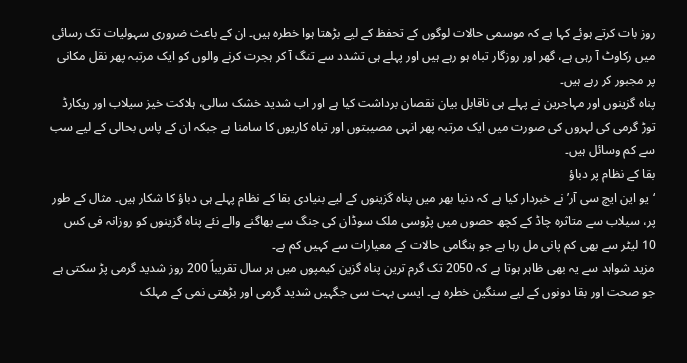روز بات کرتے ہوئے کہا ہے کہ موسمی حالات لوگوں کے تحفظ کے لیے بڑھتا ہوا خطرہ ہیں۔ ان کے باعث ضروری سہولیات تک رسائی میں رکاوٹ آ رہی ہے، گھر اور روزگار تباہ ہو رہے ہیں اور پہلے ہی تشدد سے تنگ آ کر ہجرت کرنے والوں کو ایک مرتبہ پھر نقل مکانی پر مجبور کر رہے ہیں۔
پناہ گزینوں اور مہاجرین نے پہلے ہی ناقابل بیان نقصان برداشت کیا ہے اور اب شدید خشک سالی، ہلاکت خیز سیلاب اور ریکارڈ توڑ گرمی کی لہروں کی صورت میں ایک مرتبہ پھر انہی مصیبتوں اور تباہ کاریوں کا سامنا ہے جبکہ ان کے پاس بحالی کے لیے سب سے کم وسائل ہیں۔
بقا کے نظام پر دباؤ
‘یو این ایچ سی آر’ نے خبردار کیا ہے کہ دنیا بھر میں پناہ گزینوں کے لیے بنیادی بقا کے نظام پہلے ہی دباؤ کا شکار ہیں۔ مثال کے طور پر، سیلاب سے متاثرہ چاڈ کے کچھ حصوں میں پڑوسی ملک سوڈان کی جنگ سے بھاگنے والے نئے پناہ گزینوں کو روزانہ فی کس 10 لیٹر سے بھی کم پانی مل رہا ہے جو ہنگامی حالات کے معیارات سے کہیں کم ہے۔
مزید شواہد سے یہ بھی ظاہر ہوتا ہے کہ 2050 تک گرم ترین پناہ گزین کیمپوں میں ہر سال تقریباً 200 روز شدید گرمی پڑ سکتی ہے جو صحت اور بقا دونوں کے لیے سنگین خطرہ ہے۔ ایسی بہت سی جگہیں شدید گرمی اور بڑھتی نمی کے مہلک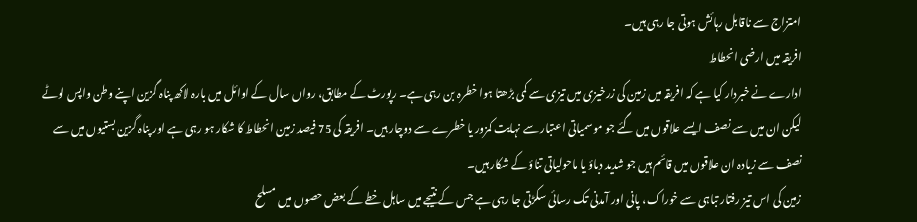امتزاج سے ناقابل رہائش ہوتی جا رہی ہیں۔
افریقہ میں ارضی انحطاط
ادارے نے خبردار کیا ہے کہ افریقہ میں زمین کی زرخیزی میں تیزی سے کمی بڑھتا ہوا خطرہ بن رہی ہے۔ رپورٹ کے مطابق، رواں سال کے اوائل میں بارہ لاکھ پناہ گزین اپنے وطن واپس لوٹے لیکن ان میں سے نصف ایسے علاقوں میں گئے جو موسمیاتی اعتبار سے نہایت کمزور یا خطرے سے دوچار ہیں۔ افریقہ کی 75 فیصد زمین انحطاط کا شکار ہو رہی ہے اور پناہ گزین بستیوں میں سے نصف سے زیادہ ان علاقوں میں قائم ہیں جو شدید دباؤ یا ماحولیاتی تناؤ کے شکار ہیں۔
زمین کی اس تیز رفتار تباہی سے خوراک، پانی اور آمدنی تک رسائی سکڑتی جا رہی ہے جس کے نتیجے میں ساہل خطے کے بعض حصوں میں مسلح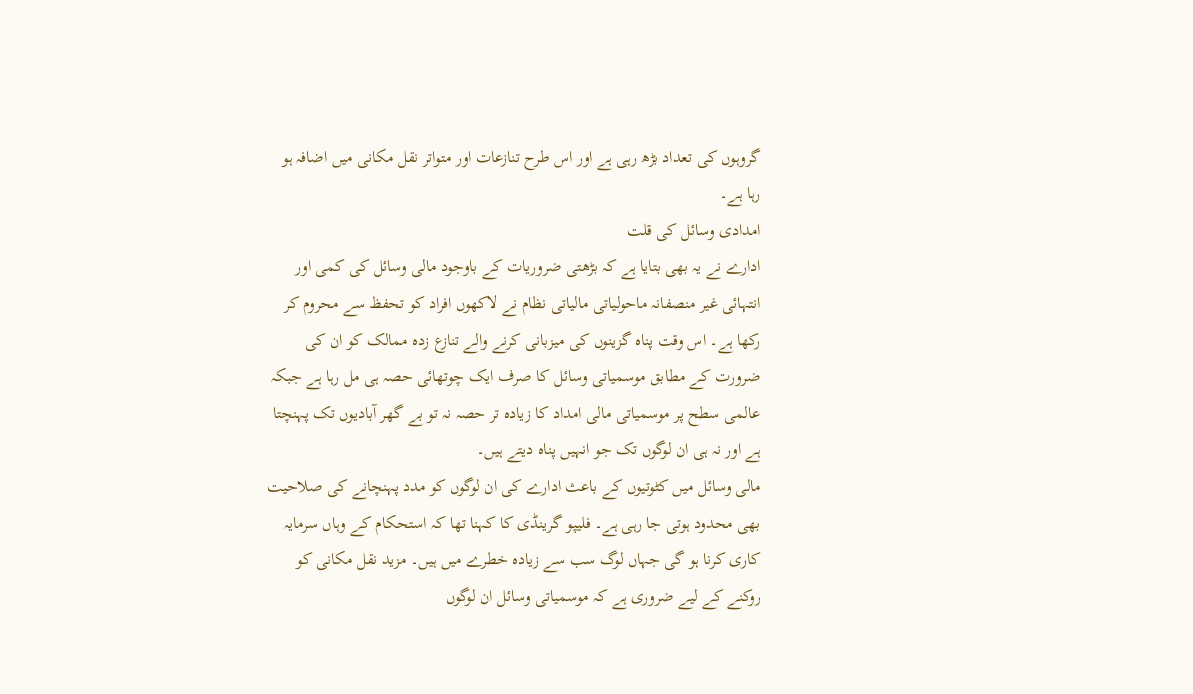گروہوں کی تعداد بڑھ رہی ہے اور اس طرح تنازعات اور متواتر نقل مکانی میں اضافہ ہو رہا ہے۔
امدادی وسائل کی قلت
ادارے نے یہ بھی بتایا ہے کہ بڑھتی ضروریات کے باوجود مالی وسائل کی کمی اور انتہائی غیر منصفانہ ماحولیاتی مالیاتی نظام نے لاکھوں افراد کو تحفظ سے محروم کر رکھا ہے۔ اس وقت پناہ گزینوں کی میزبانی کرنے والے تنازع زدہ ممالک کو ان کی ضرورت کے مطابق موسمیاتی وسائل کا صرف ایک چوتھائی حصہ ہی مل رہا ہے جبکہ عالمی سطح پر موسمیاتی مالی امداد کا زیادہ تر حصہ نہ تو بے گھر آبادیوں تک پہنچتا ہے اور نہ ہی ان لوگوں تک جو انہیں پناہ دیتے ہیں۔
مالی وسائل میں کٹوتیوں کے باعث ادارے کی ان لوگوں کو مدد پہنچانے کی صلاحیت بھی محدود ہوتی جا رہی ہے۔ فلیپو گرینڈی کا کہنا تھا کہ استحکام کے وہاں سرمایہ کاری کرنا ہو گی جہاں لوگ سب سے زیادہ خطرے میں ہیں۔ مزید نقل مکانی کو روکنے کے لیے ضروری ہے کہ موسمیاتی وسائل ان لوگوں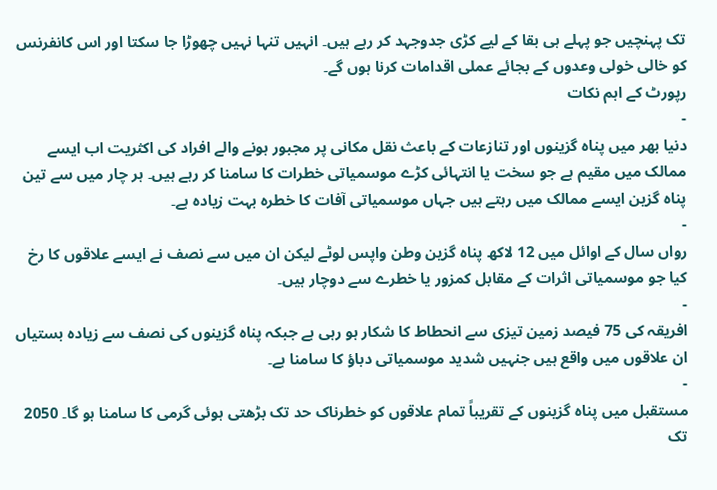تک پہنچیں جو پہلے ہی بقا کے لیے کڑی جدوجہد کر رہے ہیں۔ انہیں تنہا نہیں چھوڑا جا سکتا اور اس کانفرنس کو خالی خولی وعدوں کے بجائے عملی اقدامات کرنا ہوں گے۔
رپورٹ کے اہم نکات
-
دنیا بھر میں پناہ گزینوں اور تنازعات کے باعث نقل مکانی پر مجبور ہونے والے افراد کی اکثریت اب ایسے ممالک میں مقیم ہے جو سخت یا انتہائی کڑے موسمیاتی خطرات کا سامنا کر رہے ہیں۔ ہر چار میں سے تین پناہ گزین ایسے ممالک میں رہتے ہیں جہاں موسمیاتی آفات کا خطرہ بہت زیادہ ہے۔
-
رواں سال کے اوائل میں 12 لاکھ پناہ گزین وطن واپس لوٹے لیکن ان میں سے نصف نے ایسے علاقوں کا رخ کیا جو موسمیاتی اثرات کے مقابل کمزور یا خطرے سے دوچار ہیں۔
-
افریقہ کی 75 فیصد زمین تیزی سے انحطاط کا شکار ہو رہی ہے جبکہ پناہ گزینوں کی نصف سے زیادہ بستیاں ان علاقوں میں واقع ہیں جنہیں شدید موسمیاتی دباؤ کا سامنا ہے۔
-
مستقبل میں پناہ گزینوں کے تقریباً تمام علاقوں کو خطرناک حد تک بڑھتی ہوئی گرمی کا سامنا ہو گا۔ 2050 تک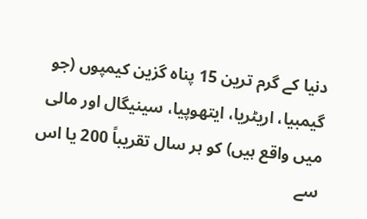دنیا کے گرم ترین 15 پناہ گزین کیمپوں (جو گیمبیا، اریٹریا، ایتھوپیا، سینیگال اور مالی میں واقع ہیں) کو ہر سال تقریباً 200 یا اس سے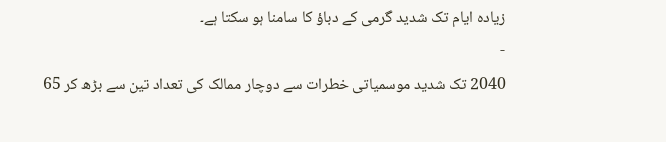زیادہ ایام تک شدید گرمی کے دباؤ کا سامنا ہو سکتا ہے۔
-
2040 تک شدید موسمیاتی خطرات سے دوچار ممالک کی تعداد تین سے بڑھ کر 65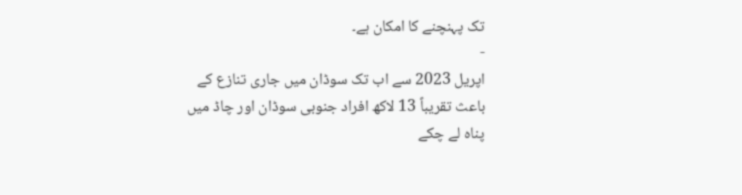تک پہنچنے کا امکان ہے۔
-
اپریل 2023 سے اب تک سوڈان میں جاری تنازع کے باعث تقریباً 13 لاکھ افراد جنوبی سوڈان اور چاڈ میں پناہ لے چکے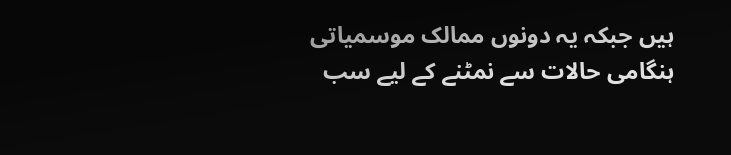ہیں جبکہ یہ دونوں ممالک موسمیاتی ہنگامی حالات سے نمٹنے کے لیے سب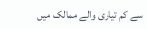سے کم تیاری والے ممالک میں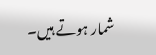شمار ہوتے ہیں۔